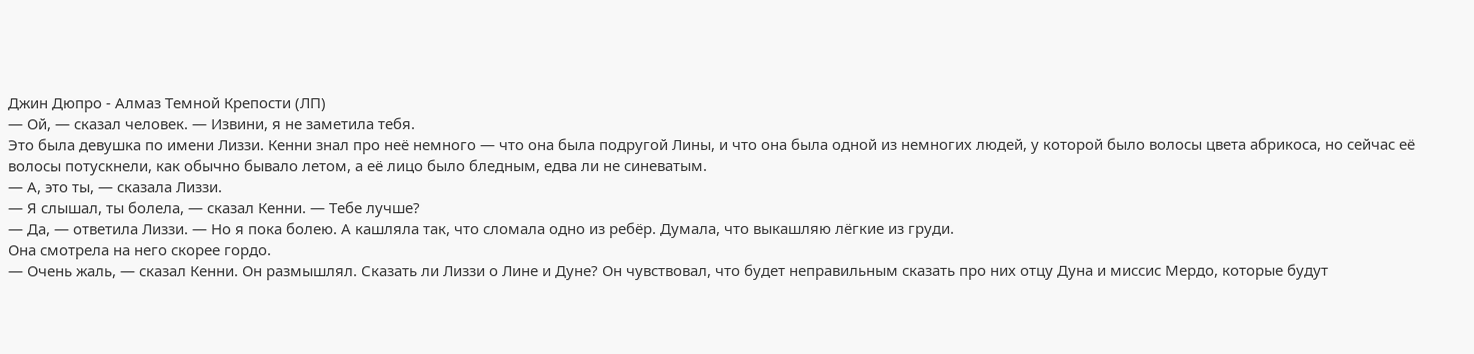Джин Дюпро - Алмаз Темной Крепости (ЛП)
— Ой, — сказал человек. — Извини, я не заметила тебя.
Это была девушка по имени Лиззи. Кенни знал про неё немного — что она была подругой Лины, и что она была одной из немногих людей, у которой было волосы цвета абрикоса, но сейчас её волосы потускнели, как обычно бывало летом, а её лицо было бледным, едва ли не синеватым.
— А, это ты, — сказала Лиззи.
— Я слышал, ты болела, — сказал Кенни. — Тебе лучше?
— Да, — ответила Лиззи. — Но я пока болею. А кашляла так, что сломала одно из ребёр. Думала, что выкашляю лёгкие из груди.
Она смотрела на него скорее гордо.
— Очень жаль, — сказал Кенни. Он размышлял. Сказать ли Лиззи о Лине и Дуне? Он чувствовал, что будет неправильным сказать про них отцу Дуна и миссис Мердо, которые будут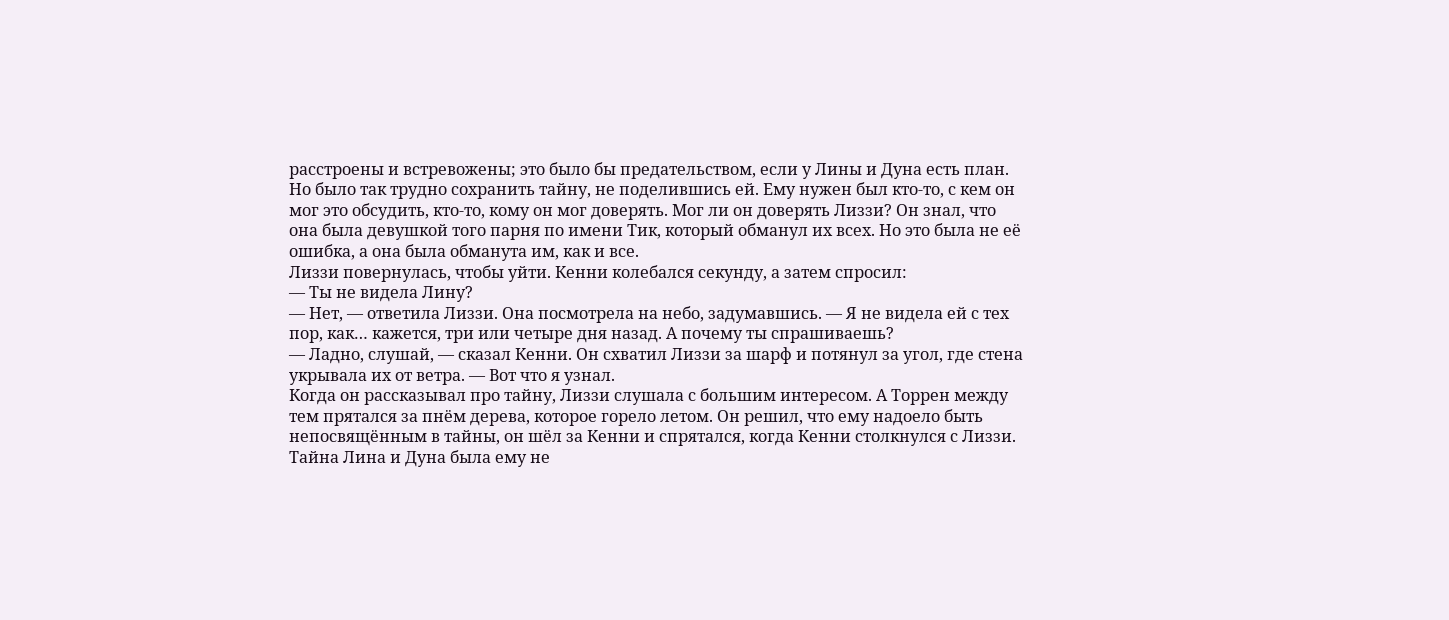расстроены и встревожены; это было бы предательством, если у Лины и Дуна есть план. Но было так трудно сохранить тайну, не поделившись ей. Ему нужен был кто-то, с кем он мог это обсудить, кто-то, кому он мог доверять. Мог ли он доверять Лиззи? Он знал, что она была девушкой того парня по имени Тик, который обманул их всех. Но это была не её ошибка, а она была обманута им, как и все.
Лиззи повернулась, чтобы уйти. Кенни колебался секунду, а затем спросил:
— Ты не видела Лину?
— Нет, — ответила Лиззи. Она посмотрела на небо, задумавшись. — Я не видела ей с тех пор, как… кажется, три или четыре дня назад. А почему ты спрашиваешь?
— Ладно, слушай, — сказал Кенни. Он схватил Лиззи за шарф и потянул за угол, где стена укрывала их от ветра. — Вот что я узнал.
Когда он рассказывал про тайну, Лиззи слушала с большим интересом. А Торрен между тем прятался за пнём дерева, которое горело летом. Он решил, что ему надоело быть непосвящённым в тайны, он шёл за Кенни и спрятался, когда Кенни столкнулся с Лиззи. Тайна Лина и Дуна была ему не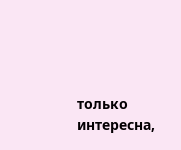только интересна,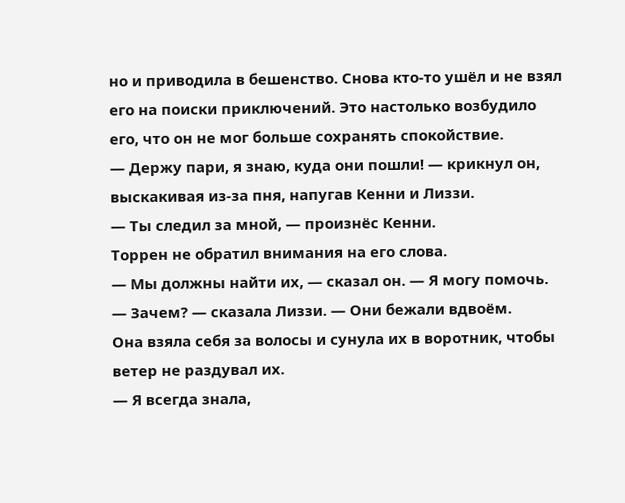но и приводила в бешенство. Снова кто-то ушёл и не взял его на поиски приключений. Это настолько возбудило его, что он не мог больше сохранять спокойствие.
— Держу пари, я знаю, куда они пошли! — крикнул он, выскакивая из-за пня, напугав Кенни и Лиззи.
— Ты следил за мной, — произнёс Кенни.
Торрен не обратил внимания на его слова.
— Мы должны найти их, — сказал он. — Я могу помочь.
— Зачем? — сказала Лиззи. — Они бежали вдвоём.
Она взяла себя за волосы и сунула их в воротник, чтобы ветер не раздувал их.
— Я всегда знала,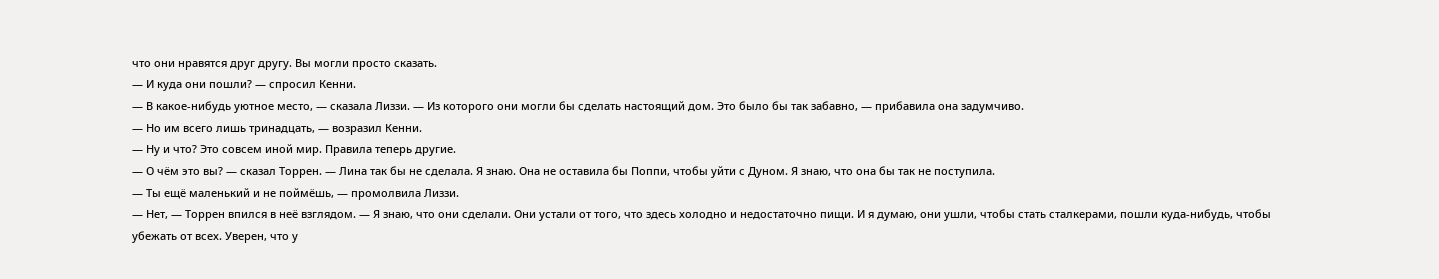что они нравятся друг другу. Вы могли просто сказать.
— И куда они пошли? — спросил Кенни.
— В какое-нибудь уютное место, — сказала Лиззи. — Из которого они могли бы сделать настоящий дом. Это было бы так забавно, — прибавила она задумчиво.
— Но им всего лишь тринадцать, — возразил Кенни.
— Ну и что? Это совсем иной мир. Правила теперь другие.
— О чём это вы? — сказал Торрен. — Лина так бы не сделала. Я знаю. Она не оставила бы Поппи, чтобы уйти с Дуном. Я знаю, что она бы так не поступила.
— Ты ещё маленький и не поймёшь, — промолвила Лиззи.
— Нет, — Торрен впился в неё взглядом. — Я знаю, что они сделали. Они устали от того, что здесь холодно и недостаточно пищи. И я думаю, они ушли, чтобы стать сталкерами, пошли куда-нибудь, чтобы убежать от всех. Уверен, что у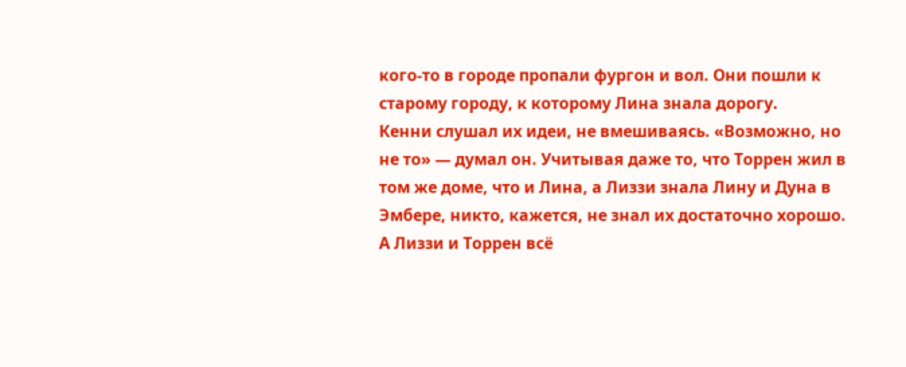кого-то в городе пропали фургон и вол. Они пошли к старому городу, к которому Лина знала дорогу.
Кенни слушал их идеи, не вмешиваясь. «Возможно, но не то» — думал он. Учитывая даже то, что Торрен жил в том же доме, что и Лина, а Лиззи знала Лину и Дуна в Эмбере, никто, кажется, не знал их достаточно хорошо.
А Лиззи и Торрен всё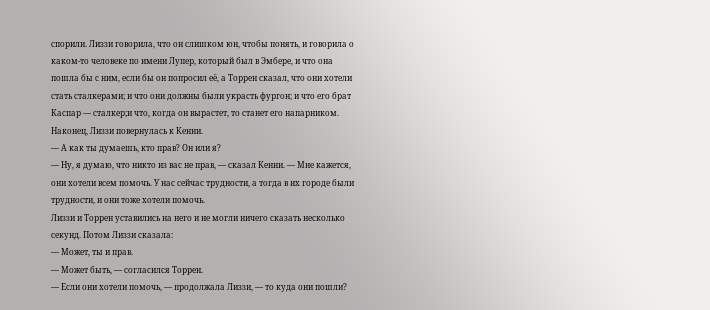спорили. Лиззи говорила, что он слишком юн, чтобы понять, и говорила о каком-то человеке по имени Лупер, который был в Эмбере, и что она пошла бы с ним, если бы он попросил её, а Торрен сказал, что они хотели стать сталкерами; и что они должны были украсть фургон; и что его брат Каспар — сталкер;и что, когда он вырастет, то станет его напарником.
Наконец, Лиззи повернулась к Кенни.
— А как ты думаешь, кто прав? Он или я?
— Ну, я думаю, что никто из вас не прав, — сказал Кенни. — Мне кажется, они хотели всем помочь. У нас сейчас трудности, а тогда в их городе были трудности, и они тоже хотели помочь.
Лиззи и Торрен уставились на него и не могли ничего сказать несколько секунд. Потом Лиззи сказала:
— Может, ты и прав.
— Может быть, — согласился Торрен.
— Если они хотели помочь, — продолжала Лиззи, — то куда они пошли?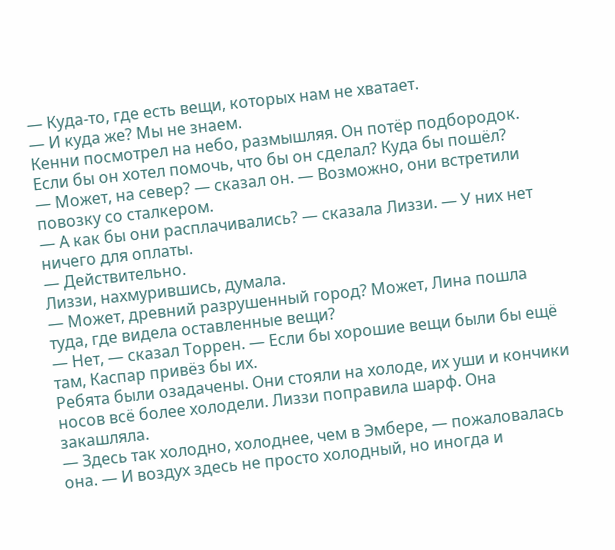— Куда-то, где есть вещи, которых нам не хватает.
— И куда же? Мы не знаем.
Кенни посмотрел на небо, размышляя. Он потёр подбородок. Если бы он хотел помочь, что бы он сделал? Куда бы пошёл?
— Может, на север? — сказал он. — Возможно, они встретили повозку со сталкером.
— А как бы они расплачивались? — сказала Лиззи. — У них нет ничего для оплаты.
— Действительно.
Лиззи, нахмурившись, думала.
— Может, древний разрушенный город? Может, Лина пошла туда, где видела оставленные вещи?
— Нет, — сказал Торрен. — Если бы хорошие вещи были бы ещё там, Каспар привёз бы их.
Ребята были озадачены. Они стояли на холоде, их уши и кончики носов всё более холодели. Лиззи поправила шарф. Она закашляла.
— Здесь так холодно, холоднее, чем в Эмбере, — пожаловалась она. — И воздух здесь не просто холодный, но иногда и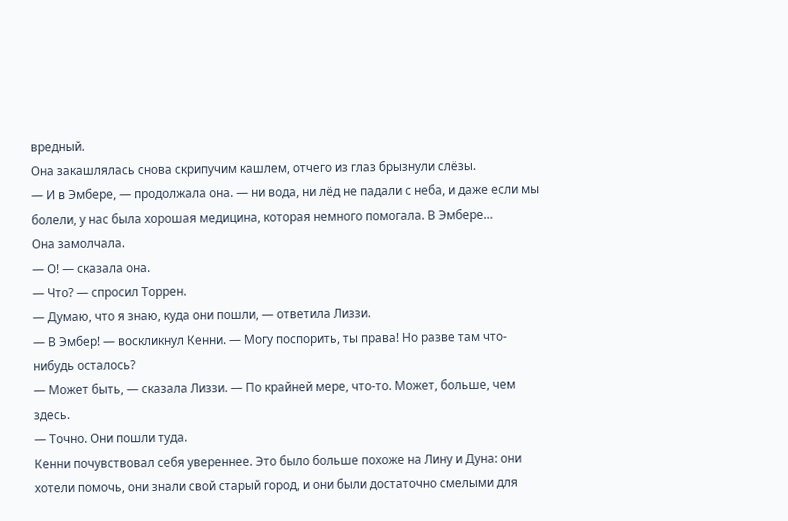вредный.
Она закашлялась снова скрипучим кашлем, отчего из глаз брызнули слёзы.
— И в Эмбере, — продолжала она. — ни вода, ни лёд не падали с неба, и даже если мы болели, у нас была хорошая медицина, которая немного помогала. В Эмбере…
Она замолчала.
— О! — сказала она.
— Что? — спросил Торрен.
— Думаю, что я знаю, куда они пошли, — ответила Лиззи.
— В Эмбер! — воскликнул Кенни. — Могу поспорить, ты права! Но разве там что-нибудь осталось?
— Может быть, — сказала Лиззи. — По крайней мере, что-то. Может, больше, чем здесь.
— Точно. Они пошли туда.
Кенни почувствовал себя увереннее. Это было больше похоже на Лину и Дуна: они хотели помочь, они знали свой старый город, и они были достаточно смелыми для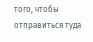того, чтобы отправиться туда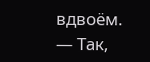вдвоём.
— Так,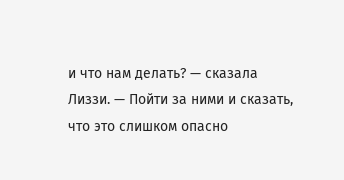и что нам делать? — сказала Лиззи. — Пойти за ними и сказать, что это слишком опасно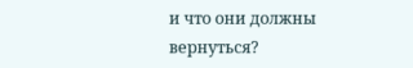и что они должны вернуться?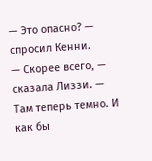— Это опасно? — спросил Кенни.
— Скорее всего, — сказала Лиззи. — Там теперь темно. И как бы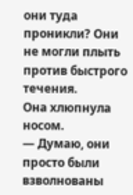они туда проникли? Они не могли плыть против быстрого течения.
Она хлюпнула носом.
— Думаю, они просто были взволнованы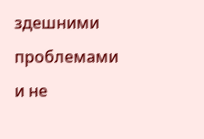здешними проблемами и не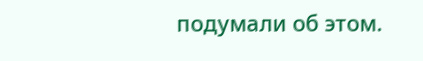подумали об этом.